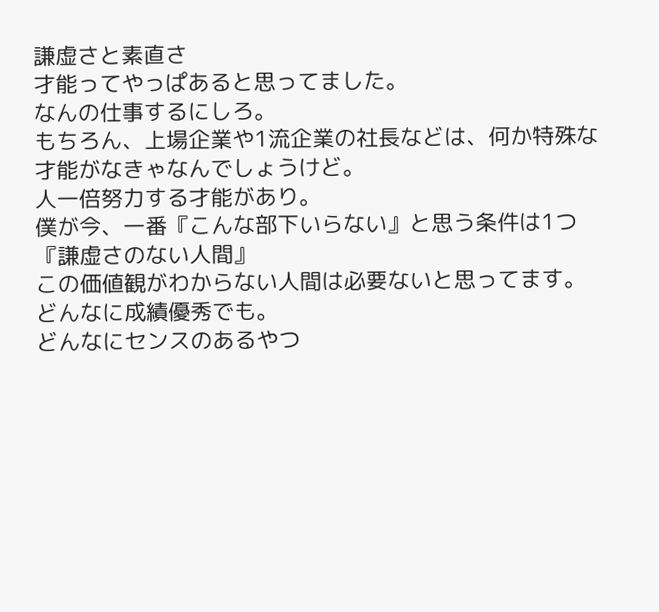謙虚さと素直さ
才能ってやっぱあると思ってました。
なんの仕事するにしろ。
もちろん、上場企業や1流企業の社長などは、何か特殊な才能がなきゃなんでしょうけど。
人一倍努力する才能があり。
僕が今、一番『こんな部下いらない』と思う条件は1つ
『謙虚さのない人間』
この価値観がわからない人間は必要ないと思ってます。
どんなに成績優秀でも。
どんなにセンスのあるやつ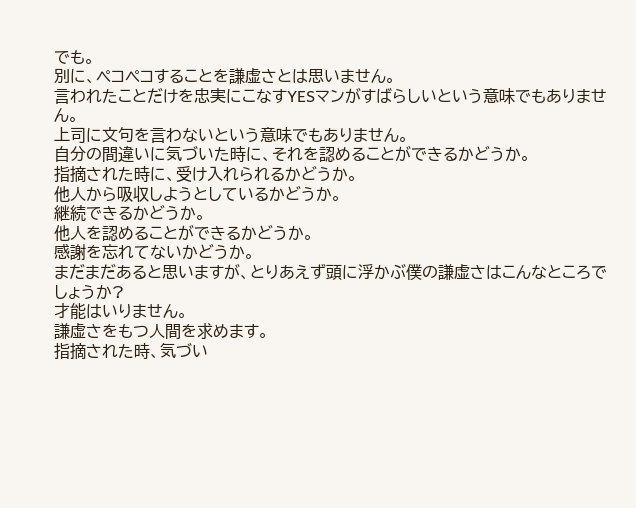でも。
別に、ペコペコすることを謙虚さとは思いません。
言われたことだけを忠実にこなすYESマンがすばらしいという意味でもありません。
上司に文句を言わないという意味でもありません。
自分の間違いに気づいた時に、それを認めることができるかどうか。
指摘された時に、受け入れられるかどうか。
他人から吸収しようとしているかどうか。
継続できるかどうか。
他人を認めることができるかどうか。
感謝を忘れてないかどうか。
まだまだあると思いますが、とりあえず頭に浮かぶ僕の謙虚さはこんなところでしょうか?
才能はいりません。
謙虚さをもつ人間を求めます。
指摘された時、気づい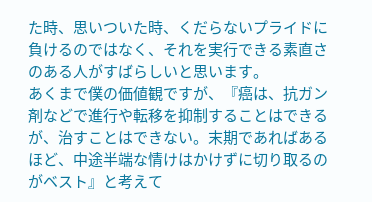た時、思いついた時、くだらないプライドに負けるのではなく、それを実行できる素直さのある人がすばらしいと思います。
あくまで僕の価値観ですが、『癌は、抗ガン剤などで進行や転移を抑制することはできるが、治すことはできない。末期であればあるほど、中途半端な情けはかけずに切り取るのがベスト』と考えて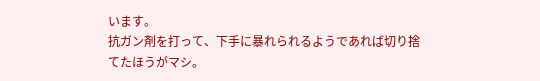います。
抗ガン剤を打って、下手に暴れられるようであれば切り捨てたほうがマシ。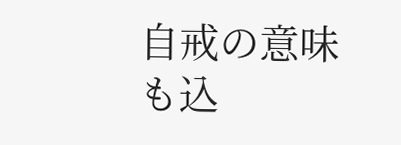自戒の意味も込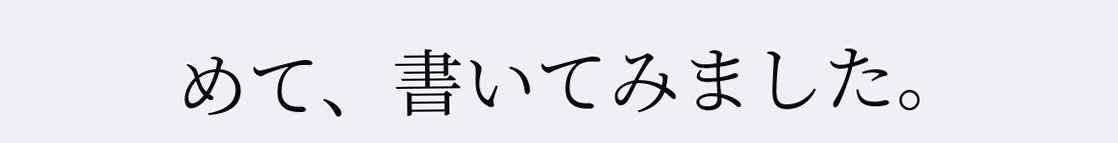めて、書いてみました。